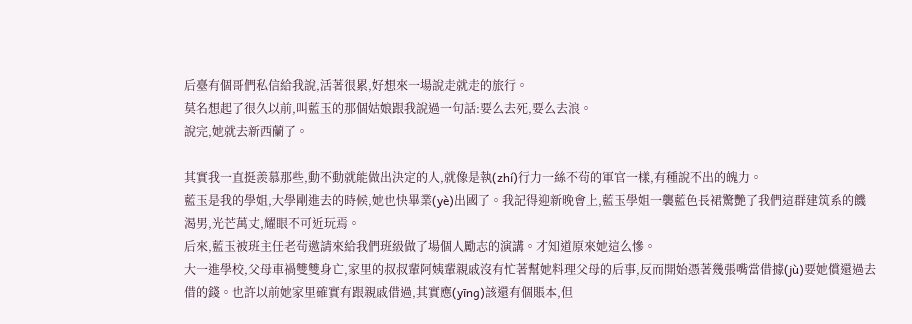后臺有個哥們私信給我說,活著很累,好想來一場說走就走的旅行。
莫名想起了很久以前,叫藍玉的那個姑娘跟我說過一句話:要么去死,要么去浪。
說完,她就去新西蘭了。

其實我一直挺羨慕那些,動不動就能做出決定的人,就像是執(zhí)行力一絲不茍的軍官一樣,有種說不出的魄力。
藍玉是我的學姐,大學剛進去的時候,她也快畢業(yè)出國了。我記得迎新晚會上,藍玉學姐一襲藍色長裙驚艷了我們這群建筑系的饑渴男,光芒萬丈,耀眼不可近玩焉。
后來,藍玉被班主任老茍邀請來給我們班級做了場個人勵志的演講。才知道原來她這么慘。
大一進學校,父母車禍雙雙身亡,家里的叔叔輩阿姨輩親戚沒有忙著幫她料理父母的后事,反而開始憑著幾張嘴當借據(jù)要她償還過去借的錢。也許以前她家里確實有跟親戚借過,其實應(yīng)該還有個賬本,但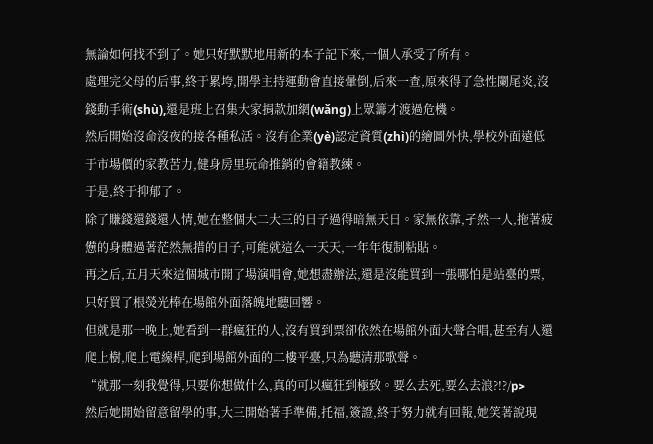無論如何找不到了。她只好默默地用新的本子記下來,一個人承受了所有。
處理完父母的后事,終于累垮,開學主持運動會直接暈倒,后來一查,原來得了急性闌尾炎,沒錢動手術(shù),還是班上召集大家捐款加網(wǎng)上眾籌才渡過危機。
然后開始沒命沒夜的接各種私活。沒有企業(yè)認定資質(zhì)的繪圖外快,學校外面遠低于市場價的家教苦力,健身房里玩命推銷的會籍教練。
于是,終于抑郁了。
除了賺錢還錢還人情,她在整個大二大三的日子過得暗無天日。家無依靠,孑然一人,拖著疲憊的身體過著茫然無措的日子,可能就這么一天天,一年年復制粘貼。
再之后,五月天來這個城市開了場演唱會,她想盡辦法,還是沒能買到一張哪怕是站臺的票,只好買了根熒光棒在場館外面落魄地聽回響。
但就是那一晚上,她看到一群瘋狂的人,沒有買到票卻依然在場館外面大聲合唱,甚至有人還爬上樹,爬上電線桿,爬到場館外面的二樓平臺,只為聽清那歌聲。
“就那一刻我覺得,只要你想做什么,真的可以瘋狂到極致。要么去死,要么去浪?!?/p>
然后她開始留意留學的事,大三開始著手準備,托福,簽證,終于努力就有回報,她笑著說現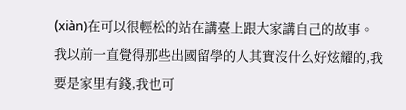(xiàn)在可以很輕松的站在講臺上跟大家講自己的故事。
我以前一直覺得那些出國留學的人其實沒什么好炫耀的,我要是家里有錢,我也可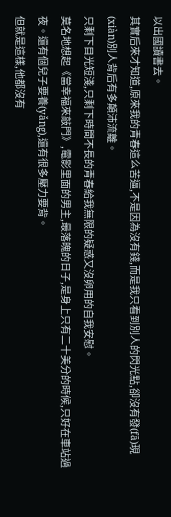以出國讀書去。
其實后來才知道,原來我的青春這么苦逼,不是因為沒有錢,而是我只看到別人的閃光點,卻沒有發(fā)現(xiàn)別人背后有多顛沛流離。
只剩下目光短淺,只剩下時間不長的青春給我無限的疑惑又沒卵用的自我安慰。
莫名地想起《當幸福來敲門》,電影里面的男主,最落魄的日子,是身上只有二十美分的時候,只好在車站過夜。還有個兒子要養(yǎng),還有很多壓力要背。
但就是這樣,他都沒有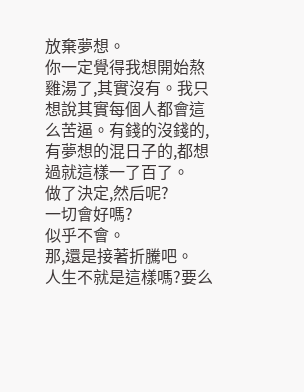放棄夢想。
你一定覺得我想開始熬雞湯了,其實沒有。我只想說其實每個人都會這么苦逼。有錢的沒錢的,有夢想的混日子的,都想過就這樣一了百了。
做了決定,然后呢?
一切會好嗎?
似乎不會。
那,還是接著折騰吧。
人生不就是這樣嗎?要么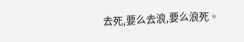去死,要么去浪,要么浪死。